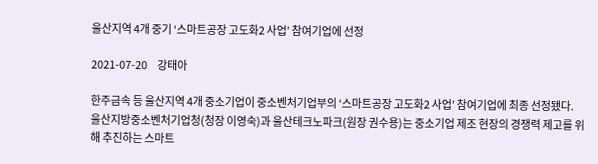울산지역 4개 중기 ‘스마트공장 고도화2 사업’ 참여기업에 선정

2021-07-20     강태아

한주금속 등 울산지역 4개 중소기업이 중소벤처기업부의 ‘스마트공장 고도화2 사업’ 참여기업에 최종 선정됐다.
울산지방중소벤처기업청(청장 이영숙)과 울산테크노파크(원장 권수용)는 중소기업 제조 현장의 경쟁력 제고를 위해 추진하는 스마트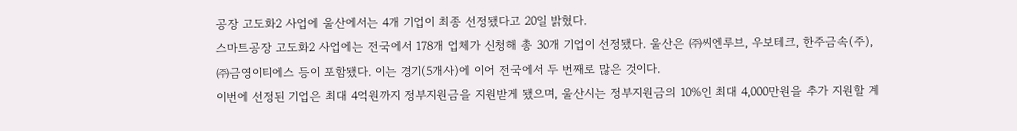공장 고도화2 사업에 울산에서는 4개 기업이 최종 선정됐다고 20일 밝혔다.
스마트공장 고도화2 사업에는 전국에서 178개 업체가 신청해 총 30개 기업이 선정됐다. 울산은 ㈜씨엔루브, 우보테크, 한주금속(주), ㈜금영이티에스 등이 포함됐다. 이는 경기(5개사)에 이어 전국에서 두 번째로 많은 것이다.
이번에 선정된 기업은 최대 4억원까지 정부지원금을 지원받게 됐으며, 울산시는 정부지원금의 10%인 최대 4,000만원을 추가 지원할 계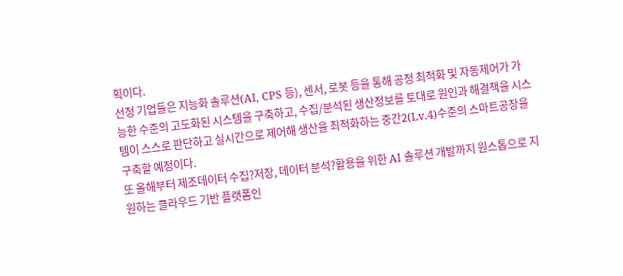획이다.
선정 기업들은 지능화 솔루션(AI, CPS 등), 센서, 로봇 등을 통해 공정 최적화 및 자동제어가 가능한 수준의 고도화된 시스템을 구축하고, 수집/분석된 생산정보를 토대로 원인과 해결책을 시스템이 스스로 판단하고 실시간으로 제어해 생산을 최적화하는 중간2(Lv.4)수준의 스마트공장을 구축할 예정이다.
또 올해부터 제조데이터 수집?저장, 데이터 분석?활용을 위한 AI 솔루션 개발까지 원스톱으로 지원하는 클라우드 기반 플랫폼인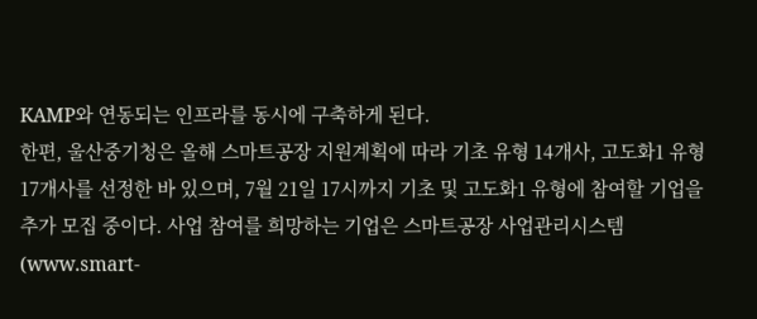KAMP와 연동되는 인프라를 동시에 구축하게 된다.
한편, 울산중기청은 올해 스마트공장 지원계획에 따라 기초 유형 14개사, 고도화1 유형 17개사를 선정한 바 있으며, 7월 21일 17시까지 기초 및 고도화1 유형에 참여할 기업을 추가 모집 중이다. 사업 참여를 희망하는 기업은 스마트공장 사업관리시스템(www.smart-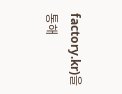factory.kr)을 통해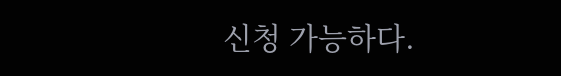신청 가능하다.